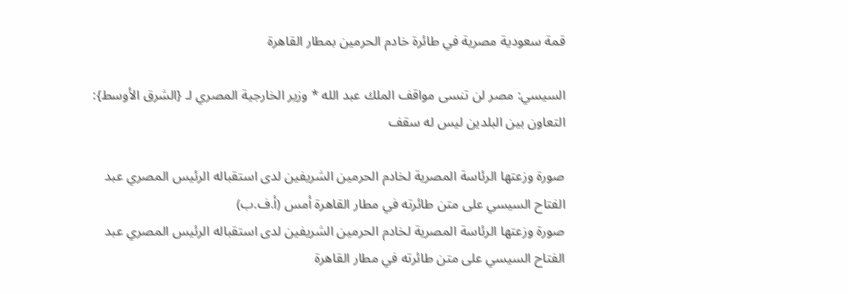قمة سعودية مصرية في طائرة خادم الحرمين بمطار القاهرة

السيسي: مصر لن تنسى مواقف الملك عبد الله * وزير الخارجية المصري لـ {الشرق الأوسط}: التعاون بين البلدين ليس له سقف

صورة وزعتها الرئاسة المصرية لخادم الحرمين الشريفين لدى استقباله الرئيس المصري عبد الفتاح السيسي على متن طائرته في مطار القاهرة أمس (أ.ف.ب)
صورة وزعتها الرئاسة المصرية لخادم الحرمين الشريفين لدى استقباله الرئيس المصري عبد الفتاح السيسي على متن طائرته في مطار القاهرة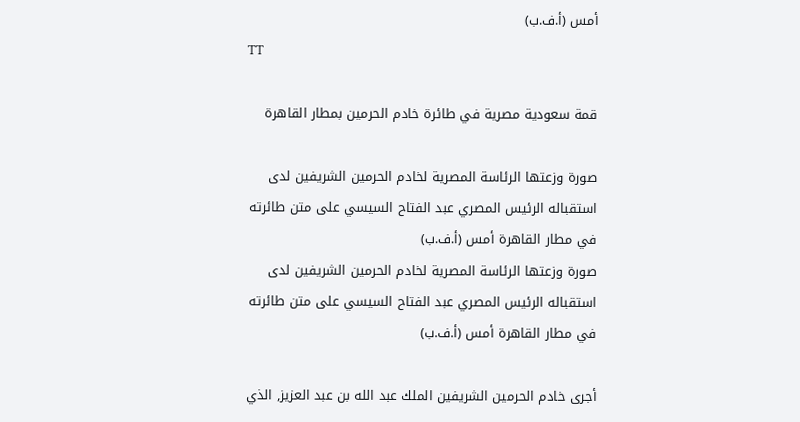أمس (أ.ف.ب)
TT

قمة سعودية مصرية في طائرة خادم الحرمين بمطار القاهرة

صورة وزعتها الرئاسة المصرية لخادم الحرمين الشريفين لدى استقباله الرئيس المصري عبد الفتاح السيسي على متن طائرته في مطار القاهرة أمس (أ.ف.ب)
صورة وزعتها الرئاسة المصرية لخادم الحرمين الشريفين لدى استقباله الرئيس المصري عبد الفتاح السيسي على متن طائرته في مطار القاهرة أمس (أ.ف.ب)

أجرى خادم الحرمين الشريفين الملك عبد الله بن عبد العزيز, الذي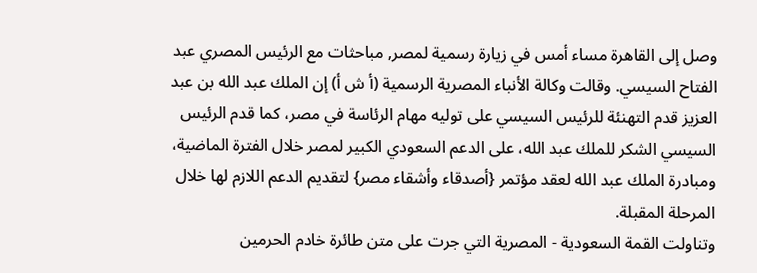وصل إلى القاهرة مساء أمس في زيارة رسمية لمصر, مباحثات مع الرئيس المصري عبد الفتاح السيسي. وقالت وكالة الأنباء المصرية الرسمية (أ ش أ) إن الملك عبد الله بن عبد العزيز قدم التهنئة للرئيس السيسي على توليه مهام الرئاسة في مصر، كما قدم الرئيس السيسي الشكر للملك عبد الله، على الدعم السعودي الكبير لمصر خلال الفترة الماضية، ومبادرة الملك عبد الله لعقد مؤتمر {أصدقاء وأشقاء مصر} لتقديم الدعم اللازم لها خلال المرحلة المقبلة.
وتناولت القمة السعودية - المصرية التي جرت على متن طائرة خادم الحرمين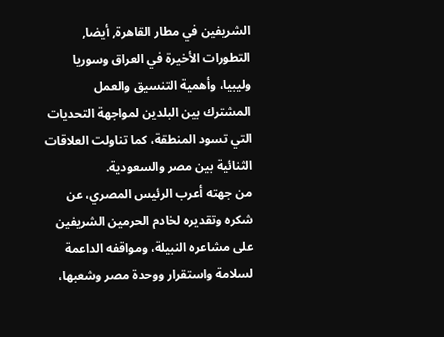الشريفين في مطار القاهرة, أيضا, التطورات الأخيرة في العراق وسوريا وليبيا، وأهمية التنسيق والعمل المشترك بين البلدين لمواجهة التحديات التي تسود المنطقة، كما تناولت العلاقات الثنائية بين مصر والسعودية.
من جهته أعرب الرئيس المصري، عن شكره وتقديره لخادم الحرمين الشريفين على مشاعره النبيلة، ومواقفه الداعمة لسلامة واستقرار ووحدة مصر وشعبها،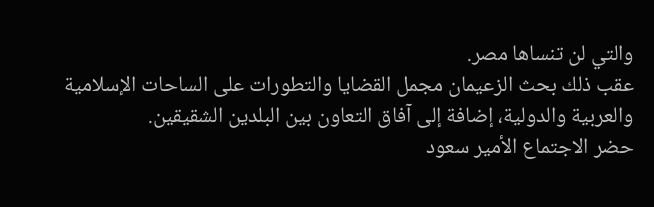والتي لن تنساها مصر.
عقب ذلك بحث الزعيمان مجمل القضايا والتطورات على الساحات الإسلامية والعربية والدولية، إضافة إلى آفاق التعاون بين البلدين الشقيقين.
حضر الاجتماع الأمير سعود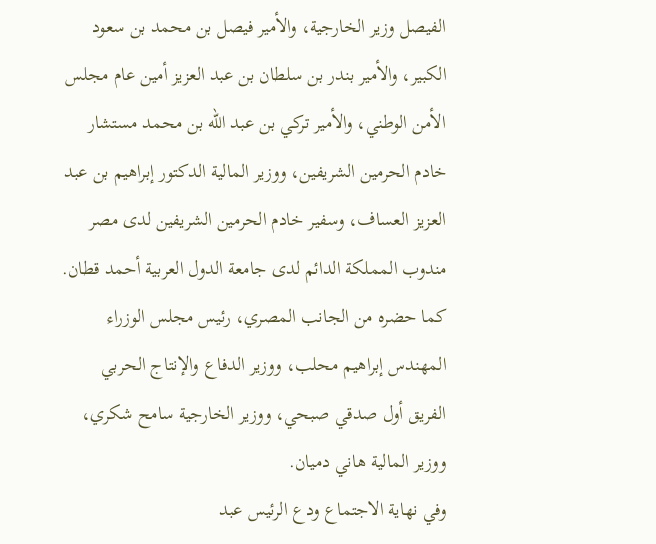الفيصل وزير الخارجية، والأمير فيصل بن محمد بن سعود الكبير، والأمير بندر بن سلطان بن عبد العزيز أمين عام مجلس الأمن الوطني، والأمير تركي بن عبد الله بن محمد مستشار خادم الحرمين الشريفين، ووزير المالية الدكتور إبراهيم بن عبد العزيز العساف، وسفير خادم الحرمين الشريفين لدى مصر مندوب المملكة الدائم لدى جامعة الدول العربية أحمد قطان.
كما حضره من الجانب المصري، رئيس مجلس الوزراء المهندس إبراهيم محلب، ووزير الدفاع والإنتاج الحربي الفريق أول صدقي صبحي، ووزير الخارجية سامح شكري، ووزير المالية هاني دميان.
وفي نهاية الاجتماع ودع الرئيس عبد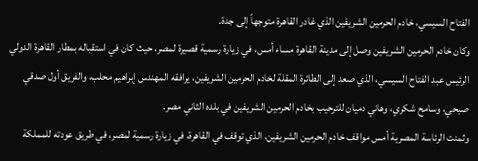الفتاح السيسي، خادم الحرمين الشريفين الذي غادر القاهرة متوجهاً إلى جدة.
وكان خادم الحرمين الشريفين وصل إلى مدينة القاهرة مساء أمس، في زيارة رسمية قصيرة لمصر، حيث كان في استقباله بمطار القاهرة الدولي الرئيس عبد الفتاح السيسي، الذي صعد إلى الطائرة المقلة لخادم الحرمين الشريفين، يرافقه المهندس إبراهيم محلب، والفريق أول صدقي صبحي، وسامح شكري، وهاني دميان للترحيب بخادم الحرمين الشريفين في بلده الثاني مصر.
وثمنت الرئاسة المصرية أمس مواقف خادم الحرمين الشريفين، الذي توقف في القاهرة، في زيارة رسمية لمصر، في طريق عودته للمملكة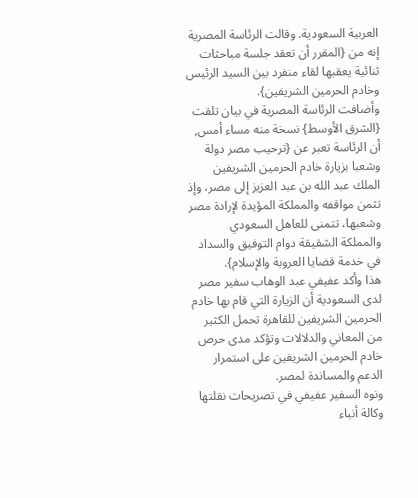العربية السعودية. وقالت الرئاسة المصرية إنه من {المقرر أن تعقد جلسة مباحثات ثنائية يعقبها لقاء منفرد بين السيد الرئيس وخادم الحرمين الشريفين}.
وأضافت الرئاسة المصرية في بيان تلقت {الشرق الأوسط} نسخة منه مساء أمس, أن الرئاسة تعبر عن {ترحيب مصر دولة وشعبا بزيارة خادم الحرمين الشريفين الملك عبد الله بن عبد العزيز إلى مصر، وإذ تثمن مواقفه والمملكة المؤيدة لإرادة مصر وشعبها، تتمنى للعاهل السعودي والمملكة الشقيقة دوام التوفيق والسداد في خدمة قضايا العروبة والإسلام}.
هذا وأكد عفيفي عبد الوهاب سفير مصر لدى السعودية أن الزيارة التي قام بها خادم الحرمين الشريفين للقاهرة تحمل الكثير من المعاني والدلالات وتؤكد مدى حرص خادم الحرمين الشريفين على استمرار الدعم والمساندة لمصر.
ونوه السفير عفيفي في تصريحات نقلتها وكالة أنباء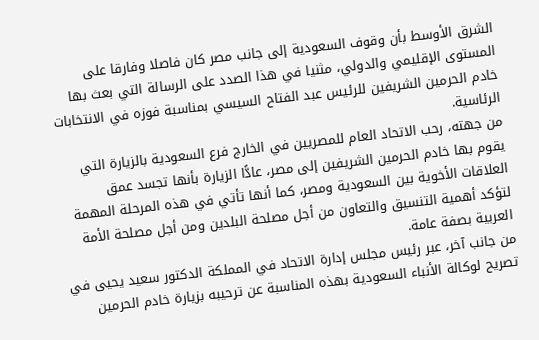الشرق الأوسط بأن وقوف السعودية إلى جانب مصر كان فاصلا وفارقا على المستوى الإقليمي والدولي، مثنيا في هذا الصدد على الرسالة التي بعث بها خادم الحرمين الشريفين للرئيس عبد الفتاح السيسي بمناسبة فوزه في الانتخابات الرئاسية.
من جهته، رحب الاتحاد العام للمصريين في الخارج فرع السعودية بالزيارة التي يقوم بها خادم الحرمين الشريفين إلى مصر، عادًّا الزيارة بأنها تجسد عمق العلاقات الأخوية بين السعودية ومصر، كما أنها تأتي في هذه المرحلة المهمة لتؤكد أهمية التنسيق والتعاون من أجل مصلحة البلدين ومن أجل مصلحة الأمة العربية بصفة عامة.
من جانب آخر، عبر رئيس مجلس إدارة الاتحاد في المملكة الدكتور سعيد يحيى في تصريح لوكالة الأنباء السعودية بهذه المناسبة عن ترحيبه بزيارة خادم الحرمين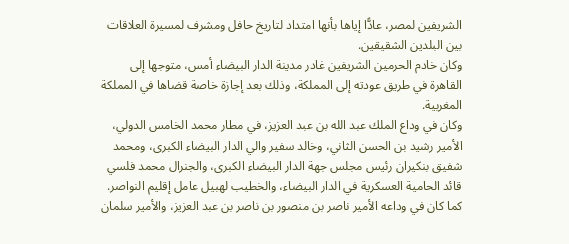الشريفين لمصر، عادًّا إياها بأنها امتداد لتاريخ حافل ومشرف لمسيرة العلاقات بين البلدين الشقيقين.
وكان خادم الحرمين الشريفين غادر مدينة الدار البيضاء أمس، متوجها إلى القاهرة في طريق عودته إلى المملكة، وذلك بعد إجازة خاصة قضاها في المملكة المغربية.
وكان في وداع الملك عبد الله بن عبد العزيز، في مطار محمد الخامس الدولي، الأمير رشيد بن الحسن الثاني، وخالد سفير والي الدار البيضاء الكبرى، ومحمد شفيق بنكيران رئيس مجلس جهة الدار البيضاء الكبرى، والجنرال محمد فلسي قائد الحامية العسكرية في الدار البيضاء، والخطيب لهبيل عامل إقليم النواصر.
كما كان في وداعه الأمير ناصر بن منصور بن ناصر بن عبد العزيز، والأمير سلمان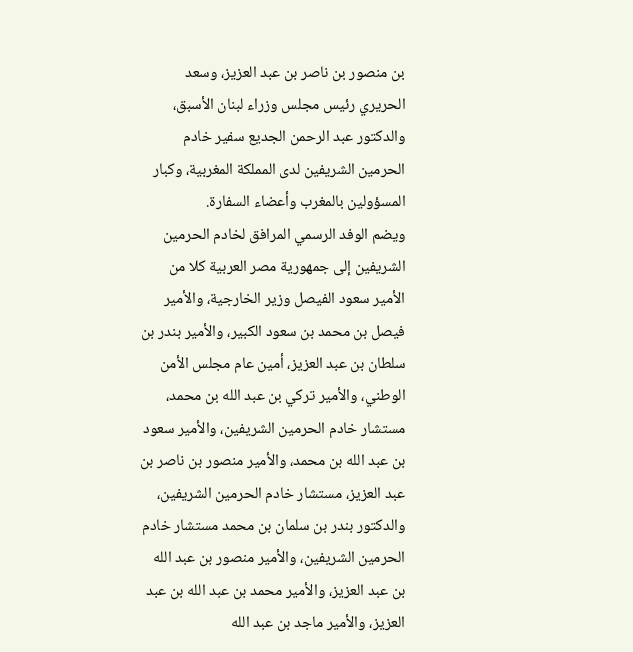بن منصور بن ناصر بن عبد العزيز، وسعد الحريري رئيس مجلس وزراء لبنان الأسبق، والدكتور عبد الرحمن الجديع سفير خادم الحرمين الشريفين لدى المملكة المغربية، وكبار المسؤولين بالمغرب وأعضاء السفارة.
ويضم الوفد الرسمي المرافق لخادم الحرمين الشريفين إلى جمهورية مصر العربية كلا من الأمير سعود الفيصل وزير الخارجية، والأمير فيصل بن محمد بن سعود الكبير، والأمير بندر بن سلطان بن عبد العزيز، أمين عام مجلس الأمن الوطني، والأمير تركي بن عبد الله بن محمد، مستشار خادم الحرمين الشريفين، والأمير سعود بن عبد الله بن محمد، والأمير منصور بن ناصر بن عبد العزيز، مستشار خادم الحرمين الشريفين، والدكتور بندر بن سلمان بن محمد مستشار خادم الحرمين الشريفين، والأمير منصور بن عبد الله بن عبد العزيز، والأمير محمد بن عبد الله بن عبد العزيز، والأمير ماجد بن عبد الله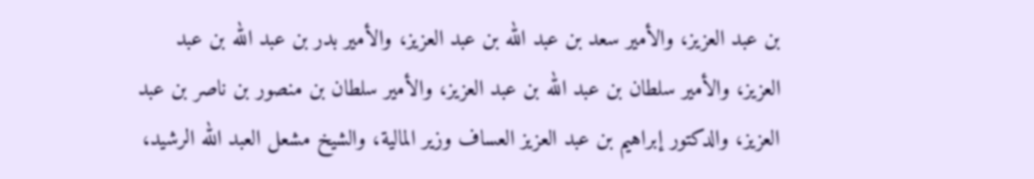بن عبد العزيز، والأمير سعد بن عبد الله بن عبد العزيز، والأمير بدر بن عبد الله بن عبد العزيز، والأمير سلطان بن عبد الله بن عبد العزيز، والأمير سلطان بن منصور بن ناصر بن عبد العزيز، والدكتور إبراهيم بن عبد العزيز العساف وزير المالية، والشيخ مشعل العبد الله الرشيد،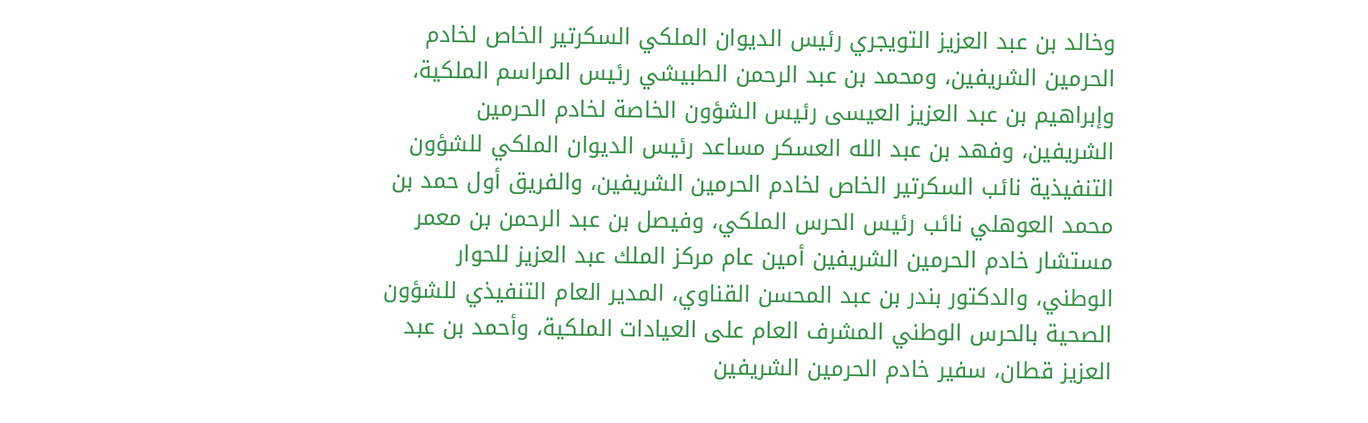وخالد بن عبد العزيز التويجري رئيس الديوان الملكي السكرتير الخاص لخادم الحرمين الشريفين، ومحمد بن عبد الرحمن الطبيشي رئيس المراسم الملكية، وإبراهيم بن عبد العزيز العيسى رئيس الشؤون الخاصة لخادم الحرمين الشريفين، وفهد بن عبد الله العسكر مساعد رئيس الديوان الملكي للشؤون التنفيذية نائب السكرتير الخاص لخادم الحرمين الشريفين، والفريق أول حمد بن محمد العوهلي نائب رئيس الحرس الملكي، وفيصل بن عبد الرحمن بن معمر مستشار خادم الحرمين الشريفين أمين عام مركز الملك عبد العزيز للحوار الوطني، والدكتور بندر بن عبد المحسن القناوي، المدير العام التنفيذي للشؤون الصحية بالحرس الوطني المشرف العام على العيادات الملكية، وأحمد بن عبد العزيز قطان، سفير خادم الحرمين الشريفين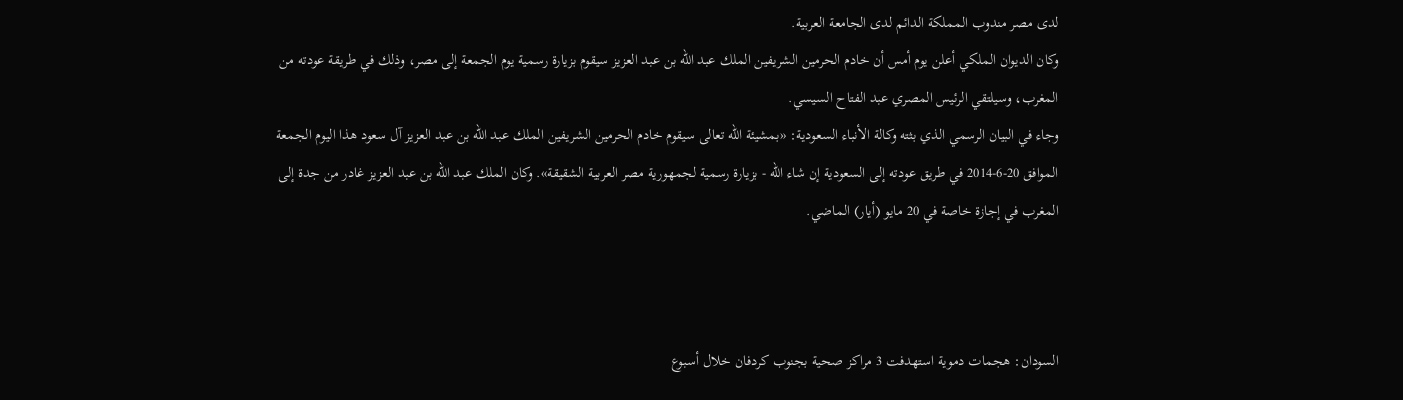لدى مصر مندوب المملكة الدائم لدى الجامعة العربية.
وكان الديوان الملكي أعلن يوم أمس أن خادم الحرمين الشريفين الملك عبد الله بن عبد العزيز سيقوم بزيارة رسمية يوم الجمعة إلى مصر، وذلك في طريقة عودته من المغرب، وسيلتقي الرئيس المصري عبد الفتاح السيسي.
وجاء في البيان الرسمي الذي بثته وكالة الأنباء السعودية: «بمشيئة الله تعالى سيقوم خادم الحرمين الشريفين الملك عبد الله بن عبد العزيز آل سعود هذا اليوم الجمعة الموافق 20-6-2014 في طريق عودته إلى السعودية إن شاء الله - بزيارة رسمية لجمهورية مصر العربية الشقيقة». وكان الملك عبد الله بن عبد العزيز غادر من جدة إلى المغرب في إجازة خاصة في 20 مايو (أيار) الماضي.



السودان: هجمات دموية استهدفت 3 مراكز صحية بجنوب كردفان خلال أسبوع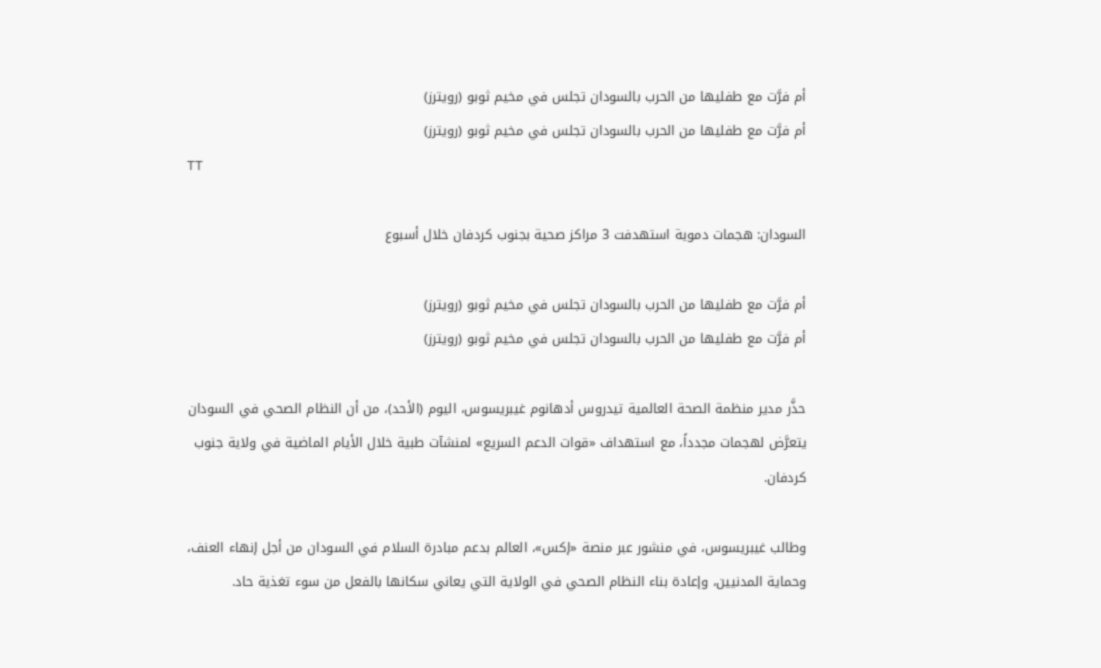أم فرَّت مع طفليها من الحرب بالسودان تجلس في مخيم ثوبو (رويترز)
أم فرَّت مع طفليها من الحرب بالسودان تجلس في مخيم ثوبو (رويترز)
TT

السودان: هجمات دموية استهدفت 3 مراكز صحية بجنوب كردفان خلال أسبوع

أم فرَّت مع طفليها من الحرب بالسودان تجلس في مخيم ثوبو (رويترز)
أم فرَّت مع طفليها من الحرب بالسودان تجلس في مخيم ثوبو (رويترز)

حذَّر مدير منظمة الصحة العالمية تيدروس أدهانوم غيبريسوس، اليوم (الأحد)، من أن النظام الصحي في السودان يتعرَّض لهجمات مجدداً، مع استهداف «قوات الدعم السريع» لمنشآت طبية خلال الأيام الماضية في ولاية جنوب كردفان.

وطالب غيبريسوس، في منشور عبر منصة «إكس»، العالم بدعم مبادرة السلام في السودان من أجل إنهاء العنف، وحماية المدنيين، وإعادة بناء النظام الصحي في الولاية التي يعاني سكانها بالفعل من سوء تغذية حاد.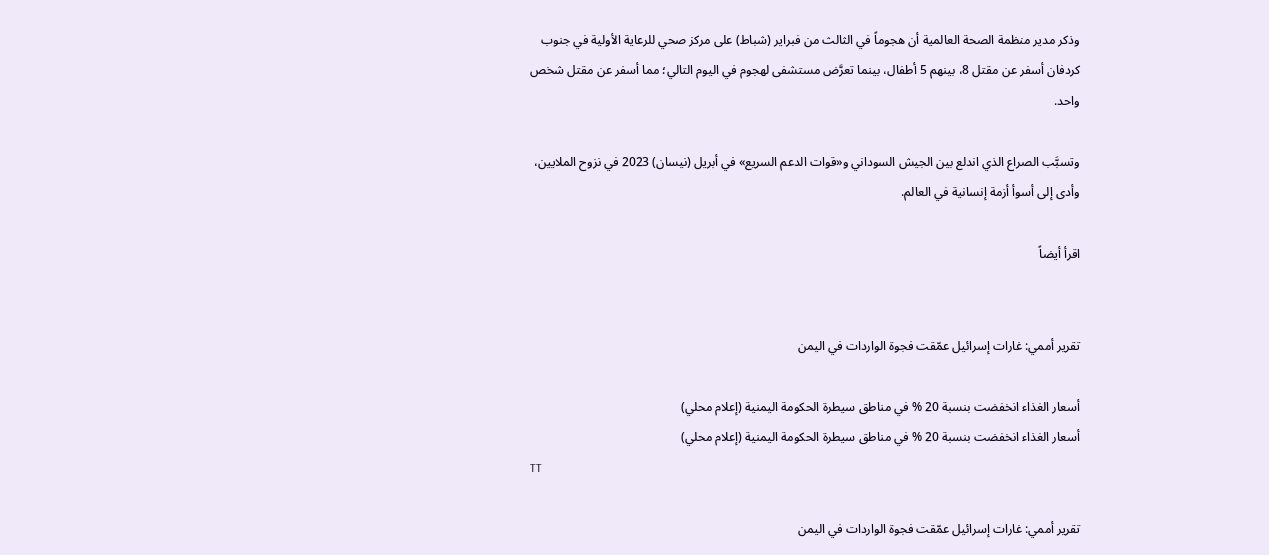وذكر مدير منظمة الصحة العالمية أن هجوماً في الثالث من فبراير (شباط) على مركز صحي للرعاية الأولية في جنوب كردفان أسفر عن مقتل 8، بينهم 5 أطفال، بينما تعرَّض مستشفى لهجوم في اليوم التالي؛ مما أسفر عن مقتل شخص واحد.

وتسبَّب الصراع الذي اندلع بين الجيش السوداني و«قوات الدعم السريع» في أبريل (نيسان) 2023 في نزوح الملايين، وأدى إلى أسوأ أزمة إنسانية في العالم.

اقرأ أيضاً


تقرير أممي: غارات إسرائيل عمّقت فجوة الواردات في اليمن

أسعار الغذاء انخفضت بنسبة 20 % في مناطق سيطرة الحكومة اليمنية (إعلام محلي)
أسعار الغذاء انخفضت بنسبة 20 % في مناطق سيطرة الحكومة اليمنية (إعلام محلي)
TT

تقرير أممي: غارات إسرائيل عمّقت فجوة الواردات في اليمن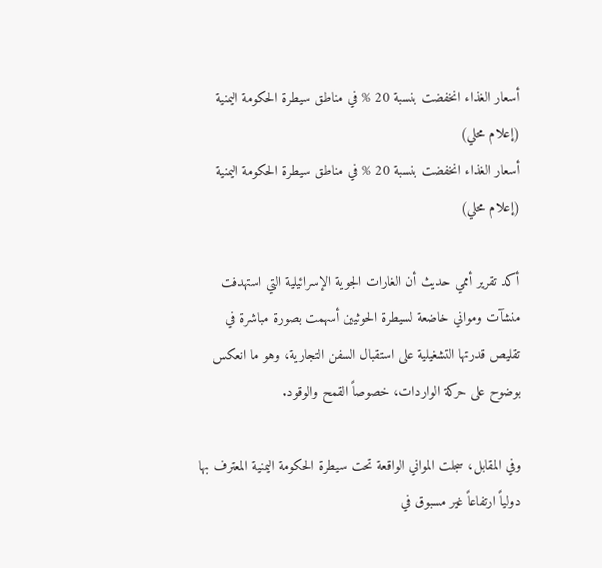أسعار الغذاء انخفضت بنسبة 20 % في مناطق سيطرة الحكومة اليمنية (إعلام محلي)
أسعار الغذاء انخفضت بنسبة 20 % في مناطق سيطرة الحكومة اليمنية (إعلام محلي)

أكد تقرير أممي حديث أن الغارات الجوية الإسرائيلية التي استهدفت منشآت ومواني خاضعة لسيطرة الحوثيين أسهمت بصورة مباشرة في تقليص قدرتها التشغيلية على استقبال السفن التجارية، وهو ما انعكس بوضوح على حركة الواردات، خصوصاً القمح والوقود.

وفي المقابل، سجلت المواني الواقعة تحت سيطرة الحكومة اليمنية المعترف بها دولياً ارتفاعاً غير مسبوق في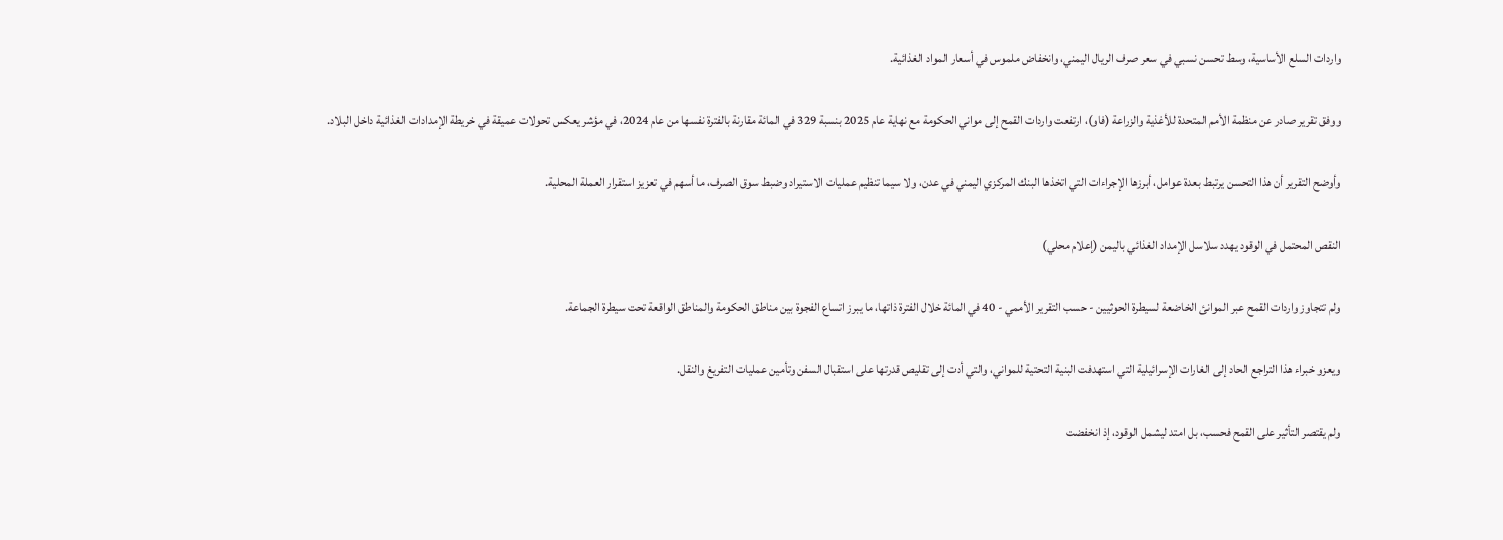واردات السلع الأساسية، وسط تحسن نسبي في سعر صرف الريال اليمني، وانخفاض ملموس في أسعار المواد الغذائية.

ووفق تقرير صادر عن منظمة الأمم المتحدة للأغذية والزراعة (فاو)، ارتفعت واردات القمح إلى مواني الحكومة مع نهاية عام 2025 بنسبة 329 في المائة مقارنة بالفترة نفسها من عام 2024، في مؤشر يعكس تحولات عميقة في خريطة الإمدادات الغذائية داخل البلاد.

وأوضح التقرير أن هذا التحسن يرتبط بعدة عوامل، أبرزها الإجراءات التي اتخذها البنك المركزي اليمني في عدن، ولا سيما تنظيم عمليات الاستيراد وضبط سوق الصرف، ما أسهم في تعزيز استقرار العملة المحلية.

النقص المحتمل في الوقود يهدد سلاسل الإمداد الغذائي باليمن (إعلام محلي)

ولم تتجاوز واردات القمح عبر الموانئ الخاضعة لسيطرة الحوثيين - حسب التقرير الأممي - 40 في المائة خلال الفترة ذاتها، ما يبرز اتساع الفجوة بين مناطق الحكومة والمناطق الواقعة تحت سيطرة الجماعة.

ويعزو خبراء هذا التراجع الحاد إلى الغارات الإسرائيلية التي استهدفت البنية التحتية للمواني، والتي أدت إلى تقليص قدرتها على استقبال السفن وتأمين عمليات التفريغ والنقل.

ولم يقتصر التأثير على القمح فحسب، بل امتد ليشمل الوقود، إذ انخفضت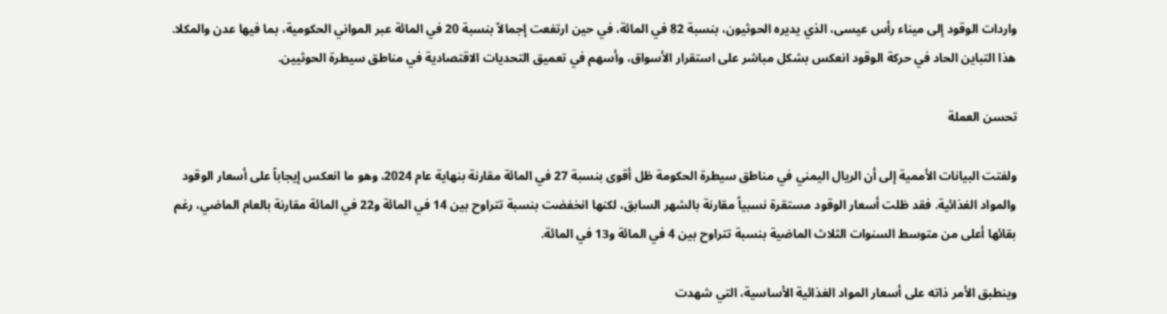واردات الوقود إلى ميناء رأس عيسى، الذي يديره الحوثيون، بنسبة 82 في المائة، في حين ارتفعت إجمالاً بنسبة 20 في المائة عبر المواني الحكومية، بما فيها عدن والمكلا. هذا التباين الحاد في حركة الوقود انعكس بشكل مباشر على استقرار الأسواق، وأسهم في تعميق التحديات الاقتصادية في مناطق سيطرة الحوثيين.

تحسن العملة

ولفتت البيانات الأممية إلى أن الريال اليمني في مناطق سيطرة الحكومة ظل أقوى بنسبة 27 في المائة مقارنة بنهاية عام 2024، وهو ما انعكس إيجاباً على أسعار الوقود والمواد الغذائية. فقد ظلت أسعار الوقود مستقرة نسبياً مقارنة بالشهر السابق، لكنها انخفضت بنسبة تتراوح بين 14 في المائة و22 في المائة مقارنة بالعام الماضي، رغم بقائها أعلى من متوسط السنوات الثلاث الماضية بنسبة تتراوح بين 4 في المائة و13 في المائة.

وينطبق الأمر ذاته على أسعار المواد الغذائية الأساسية، التي شهدت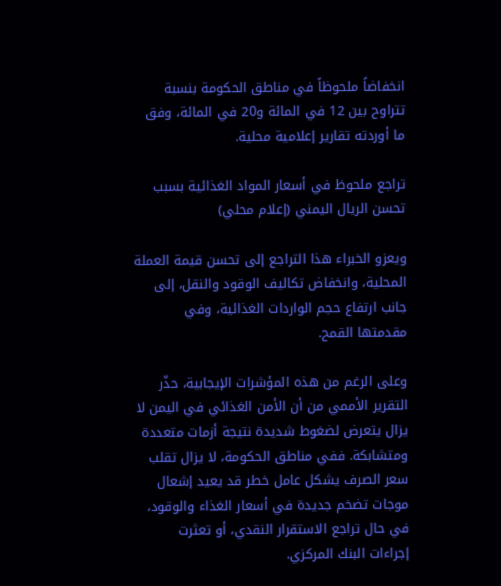انخفاضاً ملحوظاً في مناطق الحكومة بنسبة تتراوح بين 12 في المائة و20 في المائة، وفق ما أوردته تقارير إعلامية محلية.

تراجع ملحوظ في أسعار المواد الغذائية بسبب تحسن الريال اليمني (إعلام محلي)

ويعزو الخبراء هذا التراجع إلى تحسن قيمة العملة المحلية، وانخفاض تكاليف الوقود والنقل، إلى جانب ارتفاع حجم الواردات الغذائية، وفي مقدمتها القمح.

وعلى الرغم من هذه المؤشرات الإيجابية، حذّر التقرير الأممي من أن الأمن الغذائي في اليمن لا يزال يتعرض لضغوط شديدة نتيجة أزمات متعددة ومتشابكة. ففي مناطق الحكومة، لا يزال تقلب سعر الصرف يشكل عامل خطر قد يعيد إشعال موجات تضخم جديدة في أسعار الغذاء والوقود، في حال تراجع الاستقرار النقدي، أو تعثرت إجراءات البنك المركزي.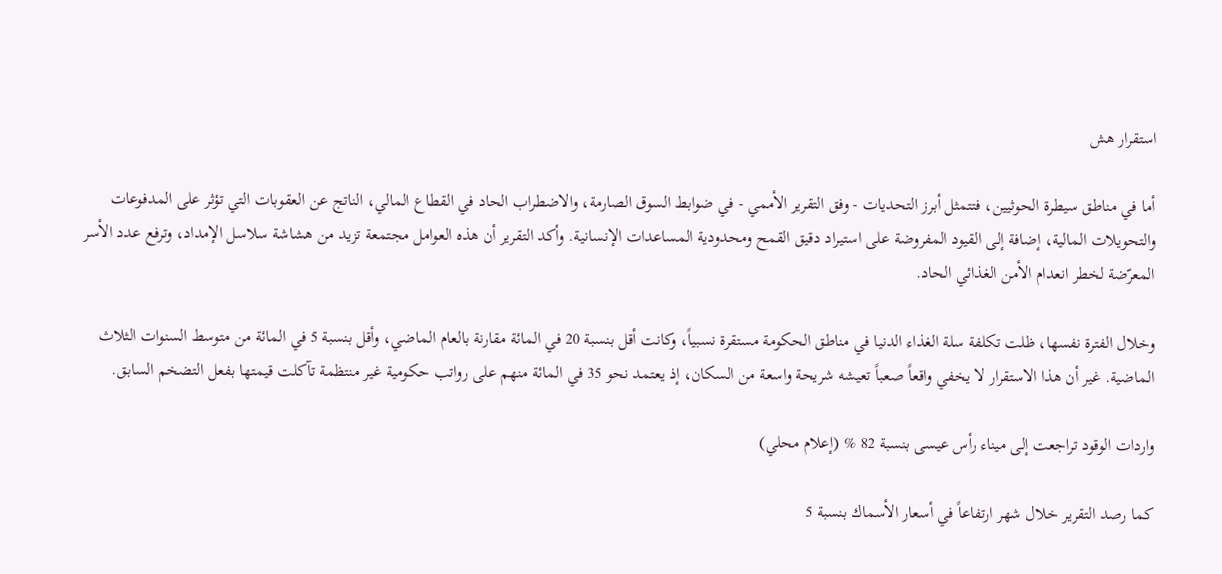استقرار هش

أما في مناطق سيطرة الحوثيين، فتتمثل أبرز التحديات - وفق التقرير الأممي - في ضوابط السوق الصارمة، والاضطراب الحاد في القطاع المالي، الناتج عن العقوبات التي تؤثر على المدفوعات والتحويلات المالية، إضافة إلى القيود المفروضة على استيراد دقيق القمح ومحدودية المساعدات الإنسانية. وأكد التقرير أن هذه العوامل مجتمعة تزيد من هشاشة سلاسل الإمداد، وترفع عدد الأسر المعرّضة لخطر انعدام الأمن الغذائي الحاد.

وخلال الفترة نفسها، ظلت تكلفة سلة الغذاء الدنيا في مناطق الحكومة مستقرة نسبياً، وكانت أقل بنسبة 20 في المائة مقارنة بالعام الماضي، وأقل بنسبة 5 في المائة من متوسط السنوات الثلاث الماضية. غير أن هذا الاستقرار لا يخفي واقعاً صعباً تعيشه شريحة واسعة من السكان، إذ يعتمد نحو 35 في المائة منهم على رواتب حكومية غير منتظمة تآكلت قيمتها بفعل التضخم السابق.

واردات الوقود تراجعت إلى ميناء رأس عيسى بنسبة 82 % (إعلام محلي)

كما رصد التقرير خلال شهر ارتفاعاً في أسعار الأسماك بنسبة 5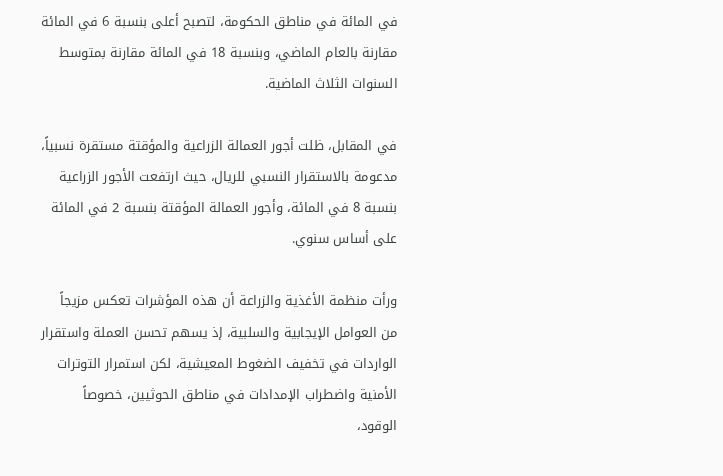في المائة في مناطق الحكومة، لتصبح أعلى بنسبة 6 في المائة مقارنة بالعام الماضي، وبنسبة 18 في المائة مقارنة بمتوسط السنوات الثلاث الماضية.

في المقابل، ظلت أجور العمالة الزراعية والمؤقتة مستقرة نسبياً، مدعومة بالاستقرار النسبي للريال، حيث ارتفعت الأجور الزراعية بنسبة 8 في المائة، وأجور العمالة المؤقتة بنسبة 2 في المائة على أساس سنوي.

ورأت منظمة الأغذية والزراعة أن هذه المؤشرات تعكس مزيجاً من العوامل الإيجابية والسلبية، إذ يسهم تحسن العملة واستقرار الواردات في تخفيف الضغوط المعيشية، لكن استمرار التوترات الأمنية واضطراب الإمدادات في مناطق الحوثيين، خصوصاً الوقود،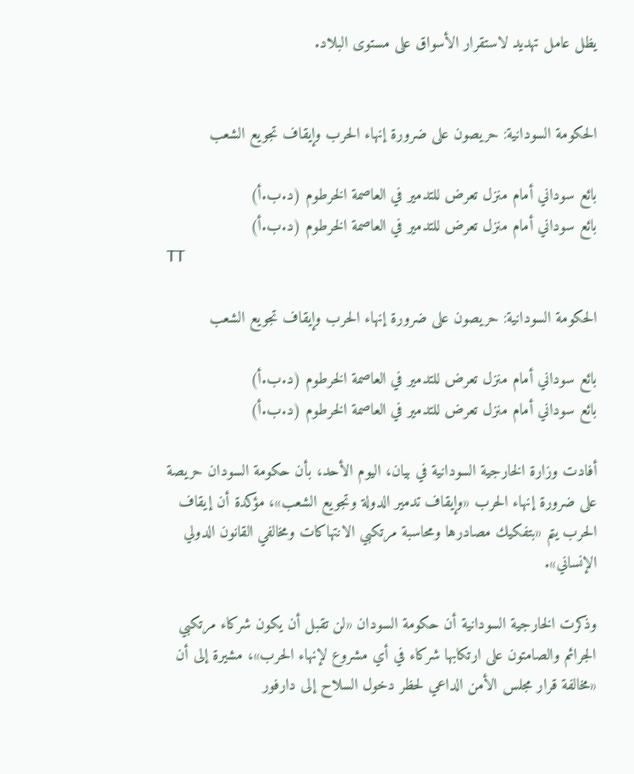يظل عامل تهديد لاستقرار الأسواق على مستوى البلاد.


الحكومة السودانية: حريصون على ضرورة إنهاء الحرب وإيقاف تجويع الشعب

بائع سوداني أمام منزل تعرض للتدمير في العاصمة الخرطوم (د.ب.أ)
بائع سوداني أمام منزل تعرض للتدمير في العاصمة الخرطوم (د.ب.أ)
TT

الحكومة السودانية: حريصون على ضرورة إنهاء الحرب وإيقاف تجويع الشعب

بائع سوداني أمام منزل تعرض للتدمير في العاصمة الخرطوم (د.ب.أ)
بائع سوداني أمام منزل تعرض للتدمير في العاصمة الخرطوم (د.ب.أ)

أفادت وزارة الخارجية السودانية في بيان، اليوم الأحد، بأن حكومة السودان حريصة على ضرورة إنهاء الحرب «وإيقاف تدمير الدولة وتجويع الشعب»، مؤكدة أن إيقاف الحرب يتم «بتفكيك مصادرها ومحاسبة مرتكبي الانتهاكات ومخالفي القانون الدولي الإنساني».

وذكرت الخارجية السودانية أن حكومة السودان «لن تقبل أن يكون شركاء مرتكبي الجرائم والصامتون على ارتكابها شركاء في أي مشروع لإنهاء الحرب»، مشيرة إلى أن «مخالفة قرار مجلس الأمن الداعي لحظر دخول السلاح إلى دارفور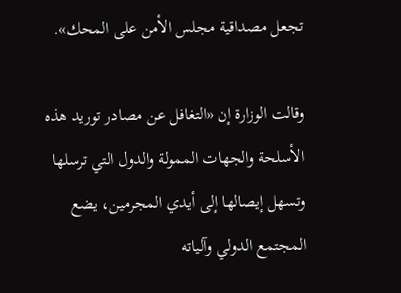تجعل مصداقية مجلس الأمن على المحك».

وقالت الوزارة إن «التغافل عن مصادر توريد هذه الأسلحة والجهات الممولة والدول التي ترسلها وتسهل إيصالها إلى أيدي المجرمين، يضع المجتمع الدولي وآلياته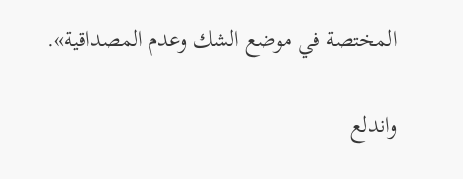المختصة في موضع الشك وعدم المصداقية».

واندلع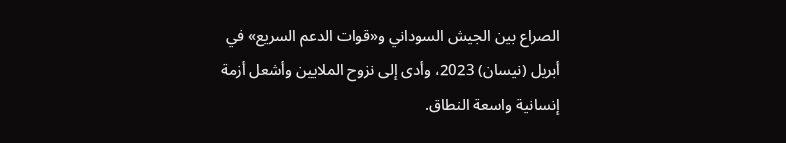الصراع بين الجيش السوداني و«قوات الدعم السريع» في أبريل (نيسان) 2023، وأدى إلى نزوح الملايين وأشعل أزمة إنسانية واسعة النطاق.